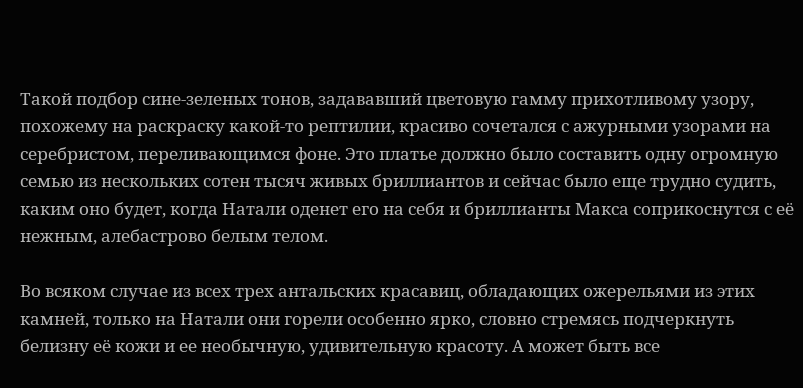Такой подбор сине-зеленых тонов, задававший цветовую гамму прихотливому узору, похожему на раскраску какой-то рептилии, красиво сочетался с ажурными узорами на серебристом, переливающимся фоне. Это платье должно было составить одну огромную семью из нескольких сотен тысяч живых бриллиантов и сейчас было еще трудно судить, каким оно будет, когда Натали оденет его на себя и бриллианты Макса соприкоснутся с её нежным, алебастрово белым телом.

Во всяком случае из всех трех антальских красавиц, обладающих ожерельями из этих камней, только на Натали они горели особенно ярко, словно стремясь подчеркнуть белизну её кожи и ее необычную, удивительную красоту. А может быть все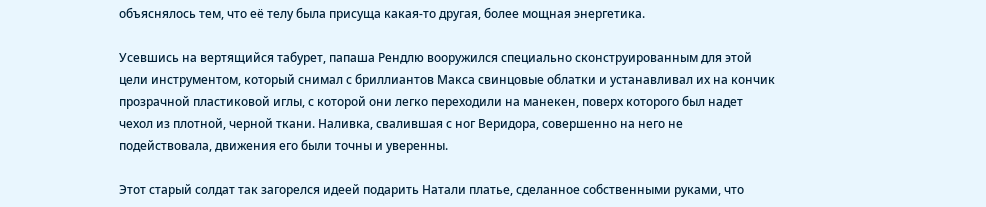объяснялось тем, что её телу была присуща какая-то другая, более мощная энергетика.

Усевшись на вертящийся табурет, папаша Рендлю вооружился специально сконструированным для этой цели инструментом, который снимал с бриллиантов Макса свинцовые облатки и устанавливал их на кончик прозрачной пластиковой иглы, с которой они легко переходили на манекен, поверх которого был надет чехол из плотной, черной ткани. Наливка, свалившая с ног Веридора, совершенно на него не подействовала, движения его были точны и уверенны.

Этот старый солдат так загорелся идеей подарить Натали платье, сделанное собственными руками, что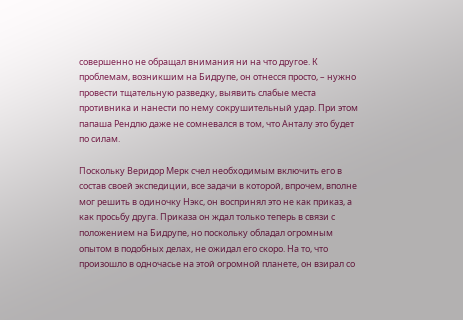совершенно не обращал внимания ни на что другое. К проблемам, возникшим на Бидрупе, он отнесся просто, – нужно провести тщательную разведку, выявить слабые места противника и нанести по нему сокрушительный удар. При этом папаша Рендлю даже не сомневался в том, что Анталу это будет по силам.

Поскольку Веридор Мерк счел необходимым включить его в состав своей экспедиции, все задачи в которой, впрочем, вполне мог решить в одиночку Нэкс, он воспринял это не как приказ, а как просьбу друга. Приказа он ждал только теперь в связи с положением на Бидрупе, но поскольку обладал огромным опытом в подобных делах, не ожидал его скоро. На то, что произошло в одночасье на этой огромной планете, он взирал со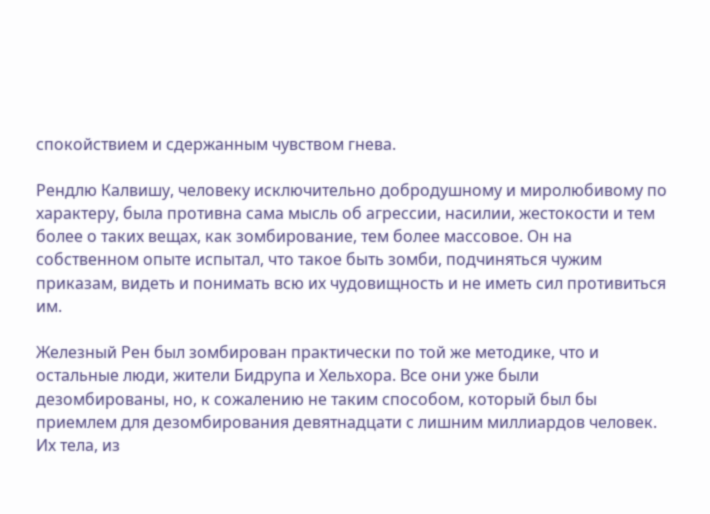спокойствием и сдержанным чувством гнева.

Рендлю Калвишу, человеку исключительно добродушному и миролюбивому по характеру, была противна сама мысль об агрессии, насилии, жестокости и тем более о таких вещах, как зомбирование, тем более массовое. Он на собственном опыте испытал, что такое быть зомби, подчиняться чужим приказам, видеть и понимать всю их чудовищность и не иметь сил противиться им.

Железный Рен был зомбирован практически по той же методике, что и остальные люди, жители Бидрупа и Хельхора. Все они уже были дезомбированы, но, к сожалению не таким способом, который был бы приемлем для дезомбирования девятнадцати с лишним миллиардов человек. Их тела, из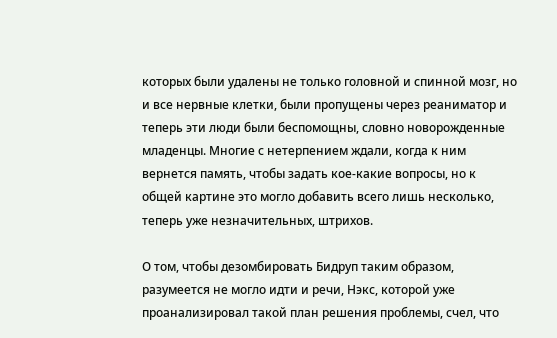которых были удалены не только головной и спинной мозг, но и все нервные клетки, были пропущены через реаниматор и теперь эти люди были беспомощны, словно новорожденные младенцы. Многие с нетерпением ждали, когда к ним вернется память, чтобы задать кое-какие вопросы, но к общей картине это могло добавить всего лишь несколько, теперь уже незначительных, штрихов.

О том, чтобы дезомбировать Бидруп таким образом, разумеется не могло идти и речи, Нэкс, которой уже проанализировал такой план решения проблемы, счел, что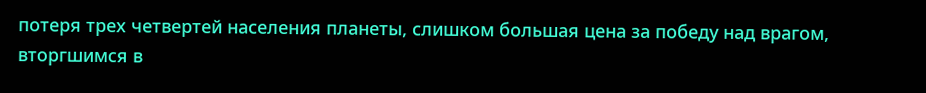потеря трех четвертей населения планеты, слишком большая цена за победу над врагом, вторгшимся в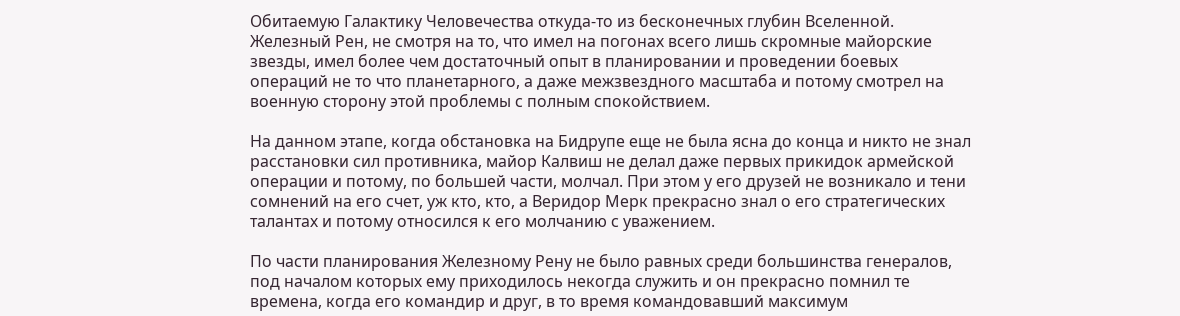Обитаемую Галактику Человечества откуда-то из бесконечных глубин Вселенной. Железный Рен, не смотря на то, что имел на погонах всего лишь скромные майорские звезды, имел более чем достаточный опыт в планировании и проведении боевых операций не то что планетарного, а даже межзвездного масштаба и потому смотрел на военную сторону этой проблемы с полным спокойствием.

На данном этапе, когда обстановка на Бидрупе еще не была ясна до конца и никто не знал расстановки сил противника, майор Калвиш не делал даже первых прикидок армейской операции и потому, по большей части, молчал. При этом у его друзей не возникало и тени сомнений на его счет, уж кто, кто, а Веридор Мерк прекрасно знал о его стратегических талантах и потому относился к его молчанию с уважением.

По части планирования Железному Рену не было равных среди большинства генералов, под началом которых ему приходилось некогда служить и он прекрасно помнил те времена, когда его командир и друг, в то время командовавший максимум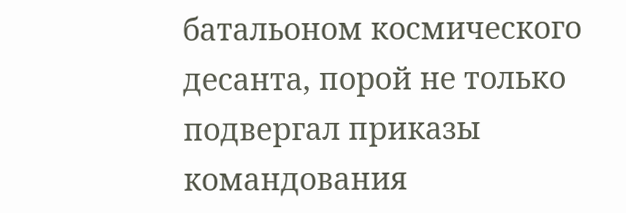батальоном космического десанта, порой не только подвергал приказы командования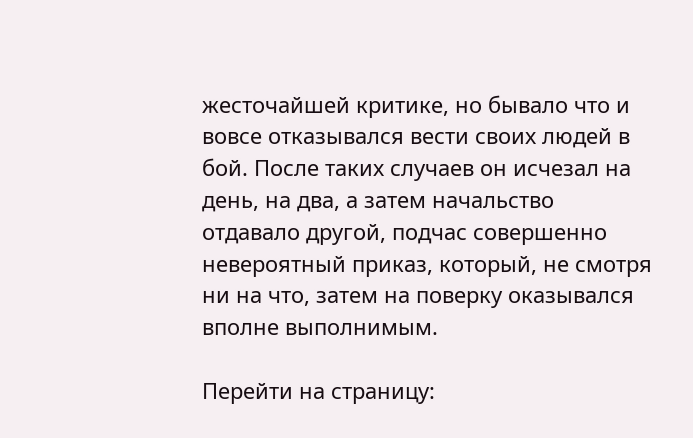жесточайшей критике, но бывало что и вовсе отказывался вести своих людей в бой. После таких случаев он исчезал на день, на два, а затем начальство отдавало другой, подчас совершенно невероятный приказ, который, не смотря ни на что, затем на поверку оказывался вполне выполнимым.

Перейти на страницу: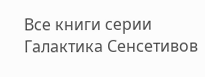Все книги серии Галактика Сенсетивов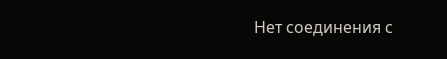Нет соединения с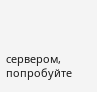сервером, попробуйте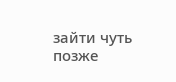зайти чуть позже